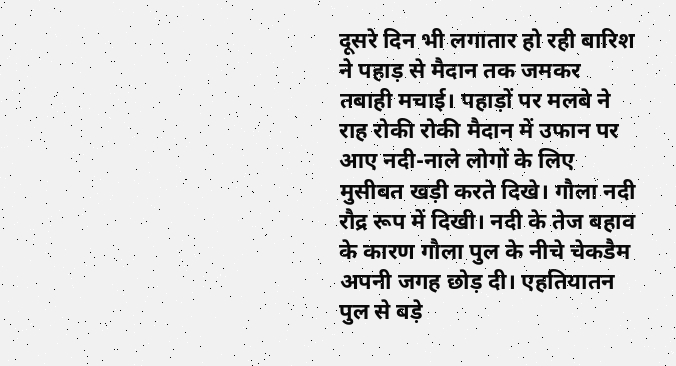दूसरे दिन भी लगातार हो रही बारिश ने पहाड़ से मैदान तक जमकर तबाही मचाई। पहाड़ों पर मलबे ने राह रोकी रोकी मैदान में उफान पर आए नदी-नाले लोगों के लिए मुसीबत खड़ी करते दिखे। गौला नदी रौद्र रूप में दिखी। नदी के तेज बहाव के कारण गौला पुल के नीचे चेकडैम अपनी जगह छोड़ दी। एहतियातन पुल से बड़े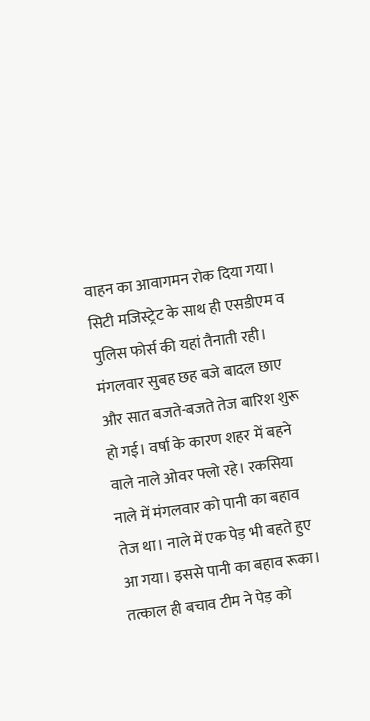वाहन का आवागमन रोक दिया गया। सिटी मजिस्ट्रेट के साथ ही एसडीएम व पुलिस फोर्स की यहां तैनाती रही।
मंगलवार सुबह छह बजे बादल छाए और सात बजते-बजते तेज बारिश शुरू हो गई। वर्षा के कारण शहर में बहने वाले नाले ओवर फ्लो रहे। रकसिया नाले में मंगलवार को पानी का बहाव तेज था। नाले में एक पेड़ भी बहते हुए आ गया। इससे पानी का बहाव रूका। तत्काल ही बचाव टीम ने पेड़ को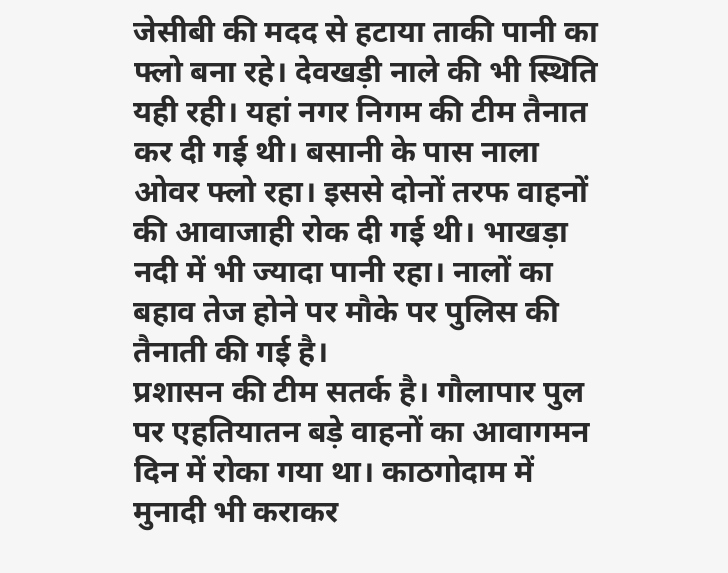जेसीबी की मदद से हटाया ताकी पानी का फ्लो बना रहे। देवखड़ी नाले की भी स्थिति यही रही। यहां नगर निगम की टीम तैनात कर दी गई थी। बसानी के पास नाला ओवर फ्लो रहा। इससे दोनों तरफ वाहनों की आवाजाही रोक दी गई थी। भाखड़ा नदी में भी ज्यादा पानी रहा। नालों का बहाव तेज होने पर मौके पर पुलिस की तैनाती की गई है।
प्रशासन की टीम सतर्क है। गौलापार पुल पर एहतियातन बड़े वाहनों का आवागमन दिन में रोका गया था। काठगोदाम में मुनादी भी कराकर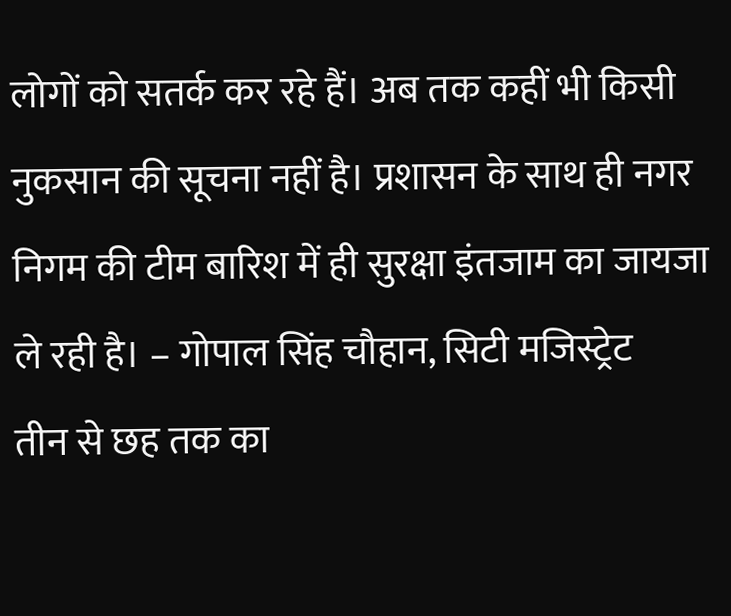लोगों को सतर्क कर रहे हैं। अब तक कहीं भी किसी नुकसान की सूचना नहीं है। प्रशासन के साथ ही नगर निगम की टीम बारिश में ही सुरक्षा इंतजाम का जायजा ले रही है। – गोपाल सिंह चौहान, सिटी मजिस्ट्रेट
तीन से छह तक का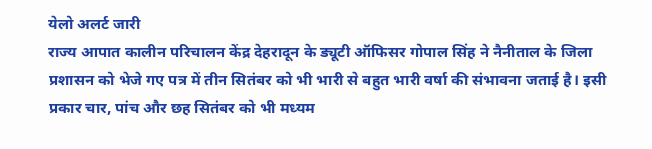येलो अलर्ट जारी
राज्य आपात कालीन परिचालन केंद्र देहरादून के ड्यूटी ऑफिसर गोपाल सिंह ने नैनीताल के जिला प्रशासन को भेजे गए पत्र में तीन सितंबर को भी भारी से बहुत भारी वर्षा की संभावना जताई है। इसी प्रकार चार, पांच और छह सितंबर को भी मध्यम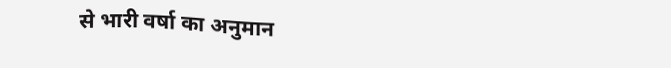से भारी वर्षा का अनुमान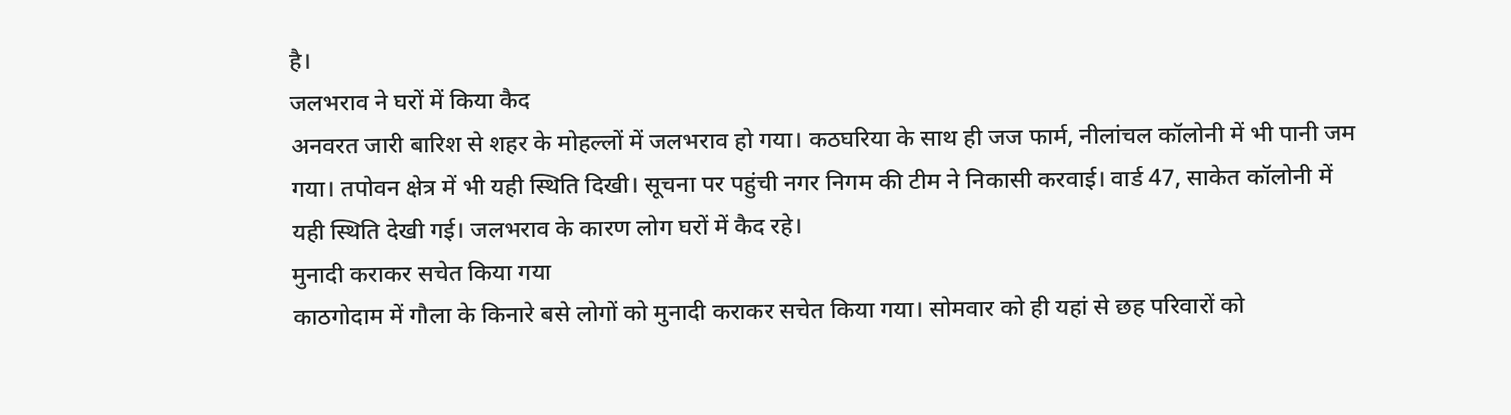है।
जलभराव ने घरों में किया कैद
अनवरत जारी बारिश से शहर के मोहल्लों में जलभराव हो गया। कठघरिया के साथ ही जज फार्म, नीलांचल कॉलोनी में भी पानी जम गया। तपोवन क्षेत्र में भी यही स्थिति दिखी। सूचना पर पहुंची नगर निगम की टीम ने निकासी करवाई। वार्ड 47, साकेत कॉलोनी में यही स्थिति देखी गई। जलभराव के कारण लोग घरों में कैद रहे।
मुनादी कराकर सचेत किया गया
काठगोदाम में गौला के किनारे बसे लोगों को मुनादी कराकर सचेत किया गया। सोमवार को ही यहां से छह परिवारों को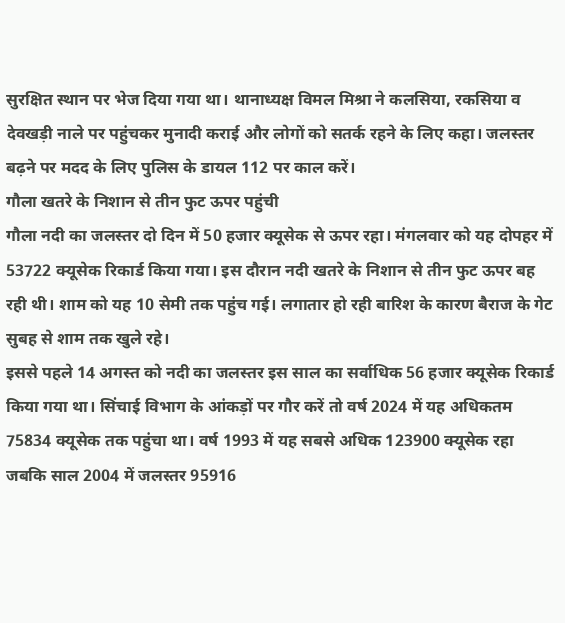सुरक्षित स्थान पर भेज दिया गया था। थानाध्यक्ष विमल मिश्रा ने कलसिया, रकसिया व देवखड़ी नाले पर पहुंचकर मुनादी कराई और लोगों को सतर्क रहने के लिए कहा। जलस्तर बढ़ने पर मदद के लिए पुलिस के डायल 112 पर काल करें।
गौला खतरे के निशान से तीन फुट ऊपर पहुंची
गौला नदी का जलस्तर दो दिन में 50 हजार क्यूसेक से ऊपर रहा। मंगलवार को यह दोपहर में 53722 क्यूसेक रिकार्ड किया गया। इस दौरान नदी खतरे के निशान से तीन फुट ऊपर बह रही थी। शाम को यह 10 सेमी तक पहुंच गई। लगातार हो रही बारिश के कारण बैराज के गेट सुबह से शाम तक खुले रहे।
इससे पहले 14 अगस्त को नदी का जलस्तर इस साल का सर्वाधिक 56 हजार क्यूसेक रिकार्ड किया गया था। सिंचाई विभाग के आंकड़ों पर गौर करें तो वर्ष 2024 में यह अधिकतम 75834 क्यूसेक तक पहुंचा था। वर्ष 1993 में यह सबसे अधिक 123900 क्यूसेक रहा जबकि साल 2004 में जलस्तर 95916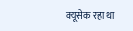क्यूसेक रहा था